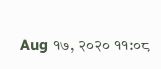Aug १७, २०२० ११:०८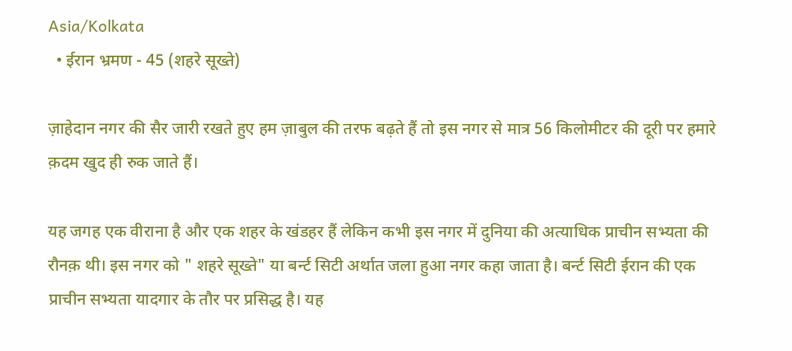Asia/Kolkata
  • ईरान भ्रमण - 45 (शहरे सूख्ते)

ज़ाहेदान नगर की सैर जारी रखते हुए हम ज़ाबुल की तरफ बढ़ते हैं तो इस नगर से मात्र 56 किलोमीटर की दूरी पर हमारे क़दम खुद ही रुक जाते हैं।

यह जगह एक वीराना है और एक शहर के खंडहर हैं लेकिन कभी इस नगर में दुनिया की अत्याधिक प्राचीन सभ्यता की रौनक़ थी। इस नगर को " शहरे सूख्ते" या बर्न्ट सिटी अर्थात जला हुआ नगर कहा जाता है। बर्न्ट सिटी ईरान की एक प्राचीन सभ्यता यादगार के तौर पर प्रसिद्ध है। यह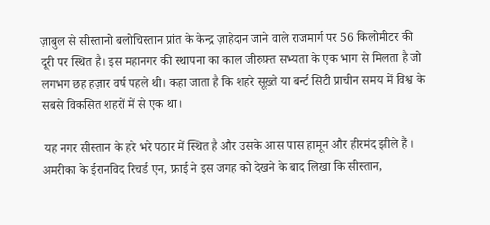ज़ाबुल से सीस्तानो बलोचिस्तान प्रांत के केन्द्र ज़ाहेदान जाने वाले राजमार्ग पर 56 किलोमीटर की दूरी पर स्थित है। इस महानगर की स्थापना का काल जीरुफ़्त सभ्यता के एक भाग से मिलता है जो लगभग छह हज़ार वर्ष पहले थी। कहा जाता है कि शहरे सूख़्ते या बर्न्ट सिटी प्राचीन समय में विश्व के सबसे विकसित शहरों में से एक था।

 यह नगर सीस्तान के हरे भरे पठार में स्थित है और उसके आस पास हामून और हीरमंद झीले हैं । अमरीका के ईरानविद रिचर्ड एन, फ्राई ने इस जगह को देखने के बाद लिखा कि सीस्तान,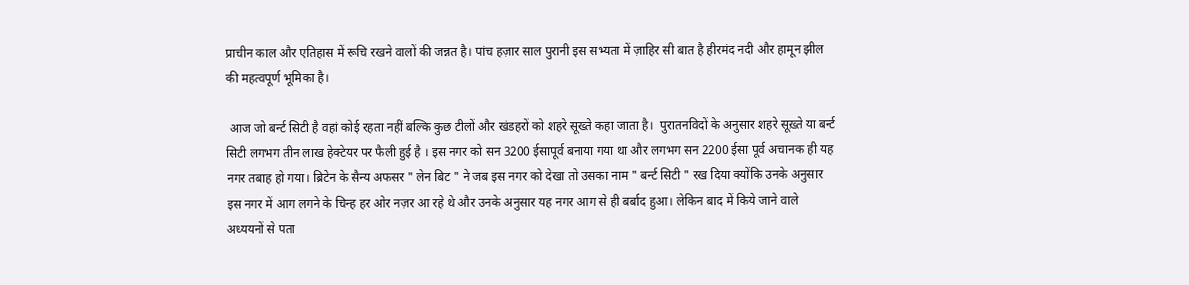प्राचीन काल और एतिहास में रूचि रखने वालों की जन्नत है। पांच हज़ार साल पुरानी इस सभ्यता में ज़ाहिर सी बात है हीरमंद नदी और हामून झील की महत्वपूर्ण भूमिका है।

 आज जो बर्न्ट सिटी है वहां कोई रहता नहीं बल्कि कुछ टीलों और खंडहरों को शहरे सूख्ते कहा जाता है।  पुरातनविदों के अनुसार शहरे सूख़्ते या बर्न्ट सिटी लगभग तीन लाख हेक्टेयर पर फैली हुई है । इस नगर को सन 3200 ईसापूर्व बनाया गया था और लगभग सन 2200 ईसा पूर्व अचानक ही यह नगर तबाह हो गया। ब्रिटेन के सैन्य अफसर " लेन बिट " ने जब इस नगर को देखा तो उसका नाम " बर्न्ट सिटी " रख दिया क्योंकि उनके अनुसार इस नगर में आग लगने के चिन्ह हर ओर नज़र आ रहे थे और उनके अनुसार यह नगर आग से ही बर्बाद हुआ। लेकिन बाद में किये जाने वाले अध्ययनों से पता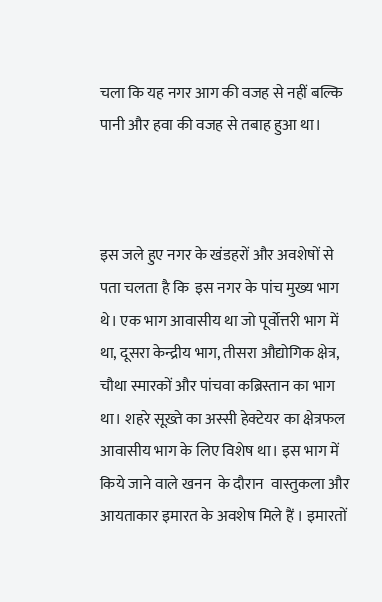चला कि यह नगर आग की वजह से नहीं बल्कि पानी और हवा की वजह से तबाह हुआ था।



इस जले हुए नगर के खंडहरों और अवशेषों से पता चलता है कि  इस नगर के पांच मुख्य भाग थे। एक भाग आवासीय था जो पूर्वोत्तरी भाग में था, दूसरा केन्द्रीय भाग, तीसरा औद्योगिक क्षेत्र, चौथा स्मारकों और पांचवा कब्रिस्तान का भाग था। शहरे सूख़्ते का अस्सी हेक्टेयर का क्षेत्रफल आवासीय भाग के लिए विशेष था। इस भाग में किये जाने वाले खनन  के दौरान  वास्तुकला और आयताकार इमारत के अवशेष मिले हैं । इमारतों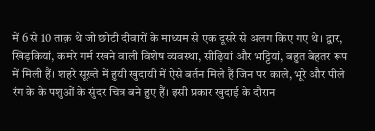में 6 से 10 ताक़ थे जो छोटी दीवारों के माध्यम से एक दूसरे से अलग किए गए थे। द्वार, खिड़कियां, कमरे गर्म रखने वाली विशेष व्यवस्था, सीढ़ियां और भट्टियां, बहुत बेहतर रूप में मिली हैं। शहरे सूख़्ते में हुयी खुदायी में ऐसे बर्तन मिले हैं जिन पर काले, भूरे और पीले रंग के के पशुओं के सुंदर चित्र बने हुए हैं। इसी प्रकार खुदाई के दौरान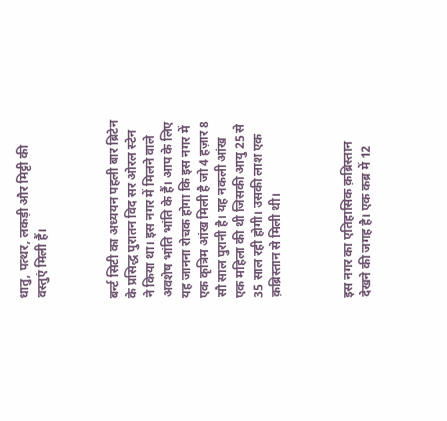धातु, पत्थर, लकड़ी और मिट्टी की वस्तुएं मिली हैं।



बर्न्ट सिटी का अध्ययन पहली बार ब्रिटेन के प्रसिद्ध पुरातन विद सर ओरल स्टेन ने किया था। इस नगर में मिलने वाले अवशेष भांति भांति के हैं। आप के लिए यह जानना रोचक होगा कि इस नगर में एक कृत्रिम आंख मिली है जो 4 हज़ार 8 सौ साल पुरानी है। यह नकली आंख एक महिला की थी जिसकी आयु 25 से 35 साल रही होगी। उसकी लाश एक क़ब्रिस्तान से मिली थी।



इस नगर का एतिहासिक क़ब्रिस्तान देखने की जगह है। एक कब्र में 12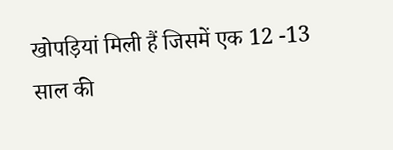खोपड़ियां मिली हैं जिसमें एक 12 -13 साल की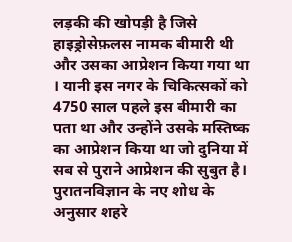लड़की की खोपड़ी है जिसे हाइड्रोसेफ़लस नामक बीमारी थी और उसका आप्रेशन किया गया था । यानी इस नगर के चिकित्सकों को 4750 साल पहले इस बीमारी का पता था और उन्होंने उसके मस्तिष्क का आप्रेशन किया था जो दुनिया में सब से पुराने आप्रेशन की सुबुत है।  पुरातनविज्ञान के नए शोध के अनुसार शहरे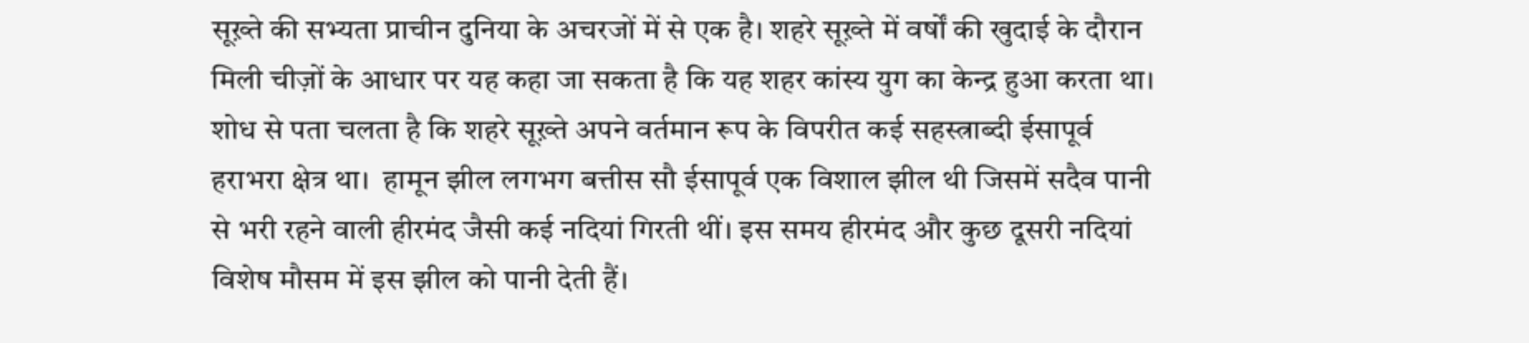सूख़्ते की सभ्यता प्राचीन दुनिया के अचरजों में से एक है। शहरे सूख़्ते में वर्षों की खुदाई के दौरान मिली चीज़ों के आधार पर यह कहा जा सकता है कि यह शहर कांस्य युग का केन्द्र हुआ करता था। शोध से पता चलता है कि शहरे सूख़्ते अपने वर्तमान रूप के विपरीत कई सहस्त्राब्दी ईसापूर्व हराभरा क्षेत्र था।  हामून झील लगभग बत्तीस सौ ईसापूर्व एक विशाल झील थी जिसमें सदैव पानी से भरी रहने वाली हीरमंद जैसी कई नदियां गिरती थीं। इस समय हीरमंद और कुछ दूसरी नदियां विशेष मौसम में इस झील को पानी देती हैं।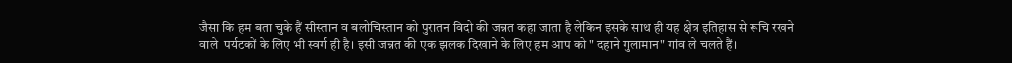जैसा कि हम बता चुके हैं सीस्तान व बलोचिस्तान को पुरातन विदो की जन्नत कहा जाता है लेकिन इसके साथ ही यह क्षेत्र इतिहास से रूचि रखने वाले  पर्यटकों के लिए भी स्वर्ग ही है। इसी जन्नत की एक झलक दिखाने के लिए हम आप को " दहाने गुलामान" गांव ले चलते हैं।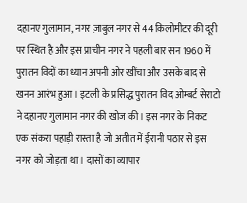दहानए गुलामान, नगर ज़ाबुल नगर से 44 किलोमीटर की दूरी पर स्थित है और इस प्राचीन नगर ने पहली बार सन 1960 में पुरातन विदों का ध्यान अपनी ओर खींचा और उसके बाद से खनन आरंभ हुआ। इटली के प्रसिद्ध पुरातन विद ओम्बर्ट सेराटो ने दहानए गुलामान नगर की खोज की। इस नगर के निकट एक संकरा पहाड़ी रास्ता है जो अतीत में ईरानी पठार से इस नगर को जोड़ता था। दासों का व्यापार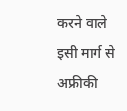करने वाले इसी मार्ग से अफ्रीकी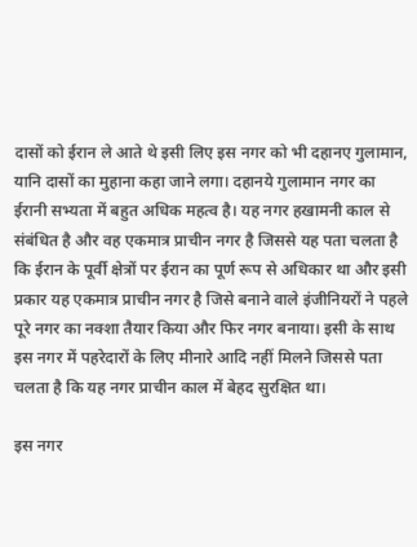दासों को ईरान ले आते थे इसी लिए इस नगर को भी दहानए गुलामान, यानि दासों का मुहाना कहा जाने लगा। दहानये गुलामान नगर का ईरानी सभ्यता में बहुत अधिक महत्व है। यह नगर हखामनी काल से संबंधित है और वह एकमात्र प्राचीन नगर है जिससे यह पता चलता है कि ईरान के पूर्वी क्षेत्रों पर ईरान का पूर्ण रूप से अधिकार था और इसी प्रकार यह एकमात्र प्राचीन नगर है जिसे बनाने वाले इंजीनियरों ने पहले पूरे नगर का नक्शा तैयार किया और फिर नगर बनाया। इसी के साथ इस नगर में पहरेदारों के लिए मीनारे आदि नहीं मिलने जिससे पता चलता है कि यह नगर प्राचीन काल में बेहद सुरक्षित था।

इस नगर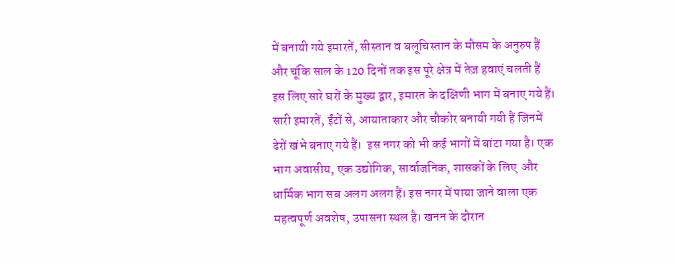में बनायी गये इमारतें, सीस्तान व बलूचिस्तान के मौसम के अनुरुप हैं और चूंकि साल के 120 दिनों तक इस पूरे क्षेत्र में तेज़ हवाएं चलती हैं इस लिए सारे घरों के मुख्य द्वार, इमारत के दक्षिणी भाग में बनाए गये हैं। सारी इमारतें, ईंटों से, आयाताकार और चौकोर बनायी गयी हैं जिनमें ढेरों खंभे बनाए गये हैं।  इस नगर को भी कई भागों में बांटा गया है। एक भाग अवासीय, एक उद्योगिक, सार्वाजनिक, शासकों के लिए  और धार्मिक भाग सब अलग अलग हैं। इस नगर में पाया जाने वाला एक महत्वपूर्ण अवशेष, उपासना स्थल है। खनन के दौरान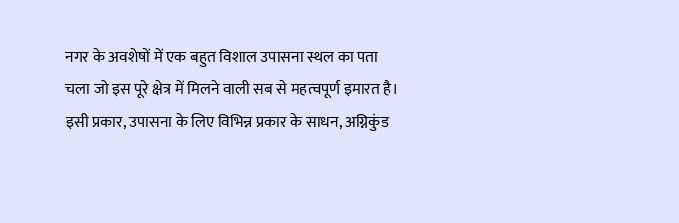नगर के अवशेषों में एक बहुत विशाल उपासना स्थल का पता चला जो इस पूरे क्षेत्र में मिलने वाली सब से महत्वपूर्ण इमारत है। इसी प्रकार, उपासना के लिए विभिन्न प्रकार के साधन, अग्निकुंड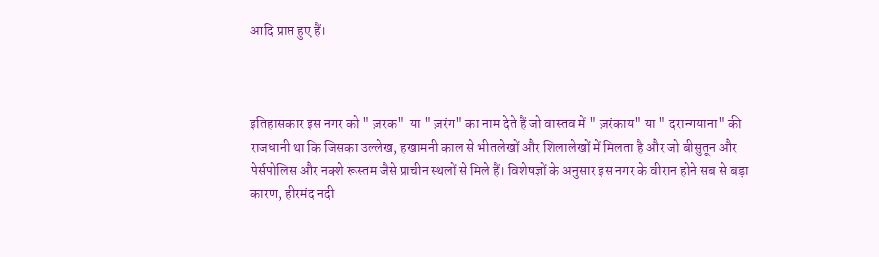आदि प्राप्त हुए हैं।



इतिहासकार इस नगर को " ज़रक"  या " ज़रंग" का नाम देते हैं जो वास्तव में " ज़रंकाय" या " दरान्गयाना" की राजधानी था कि जिसका उल्लेख, हखामनी काल से भीतलेखों और शिलालेखों में मिलता है और जो बीसुतून और पेर्सपोलिस और नक्शे रूस्तम जैसे प्राचीन स्थलों से मिले हैं। विशेषज्ञों के अनुसार इस नगर के वीरान होने सब से बड़ा कारण, हीरमंद नदी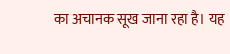का अचानक सूख जाना रहा है। यह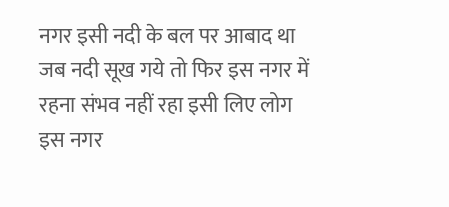नगर इसी नदी के बल पर आबाद था जब नदी सूख गये तो फिर इस नगर में रहना संभव नहीं रहा इसी लिए लोग इस नगर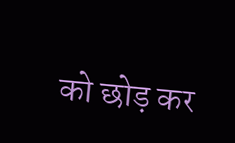को छोड़ कर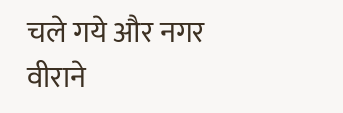चले गये और नगर वीराने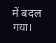में बदल गया।